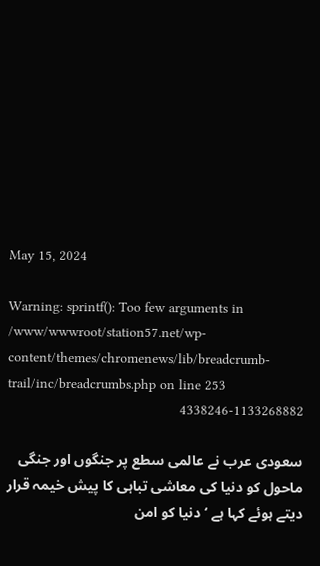May 15, 2024

Warning: sprintf(): Too few arguments in /www/wwwroot/station57.net/wp-content/themes/chromenews/lib/breadcrumb-trail/inc/breadcrumbs.php on line 253
4338246-1133268882

سعودی عرب نے عالمی سطع پر جنگوں اور جنگی ماحول کو دنیا کی معاشی تباہی کا پیش خیمہ قرار دیتے ہوئے کہا ہے ‘دنیا کو امن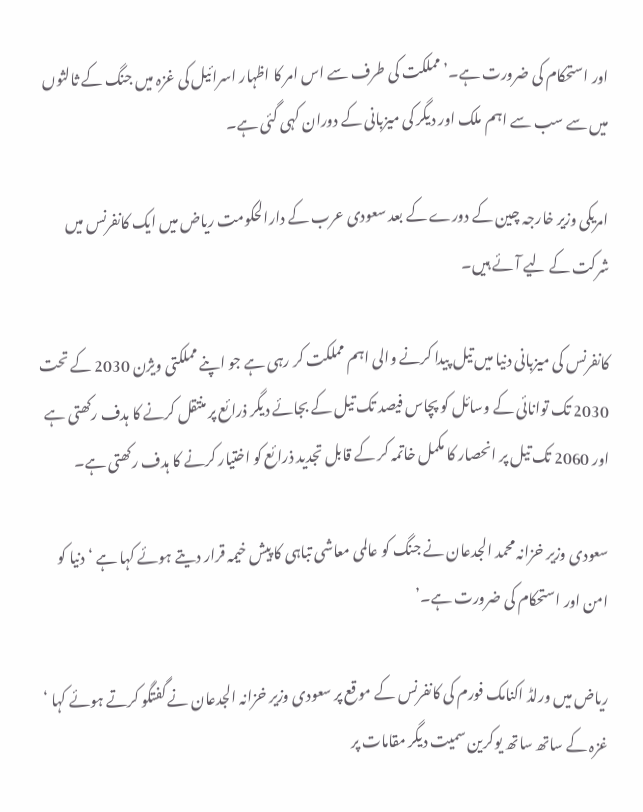اور استحکام کی ضرورت ہے۔’ مملکت کی طرف سے اس امر کا اظہار اسرائیل کی غزہ میں جنگ کے ثالثوں میں سے سب سے اہم ملک اور دیگر کی میزبانی کے دوران کہی گئی ہے۔

امریکی وزیر خارجہ چین کے دورے کے بعد سعودی عرب کے دارالحکومت ریاض میں ایک کانفرنس میں شرکت کے لیے آئے ہیں۔

کانفرنس کی میزبانی دنیا میں تیل پیدا کرنے والی اہم مملکت کر رہی ہے جو اپنے مملکتی ویژن 2030 کے تحت 2030 تک توانائی کے وسائل کو پچاس فیصد تک تیل کے بجائے دیگر ذرائع پر منتقل کرنے کا ہدف رکھتی ہے اور 2060 تک تیل پر انحصار کا مکمل خاتمہ کر کے قابل تجدید ذرائع کو اختیار کرنے کا ہدف رکھتی ہے۔

سعودی وزیر خزانہ محمد الجدعان نے جنگ کو عالمی معاشی تباہی کا پیش خیمہ قرار دیتے ہوئے کہا ہے ‘ دنیا کو امن اور استحکام کی ضرورت ہے۔’

ریاض میں ورلڈ اکنامک فورم کی کانفرنس کے موقع پر سعودی وزیر خزانہ الجدعان نے گفتگو کرتے ہوئے کہا ‘ غزہ کے ساتھ ساتھ یوکرین سمیت دیگر مقامات پر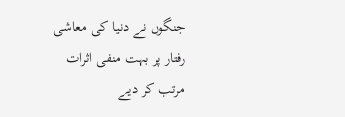جنگوں نے دنیا کی معاشی رفتار پر بہت منفی اثرات مرتب کر دیے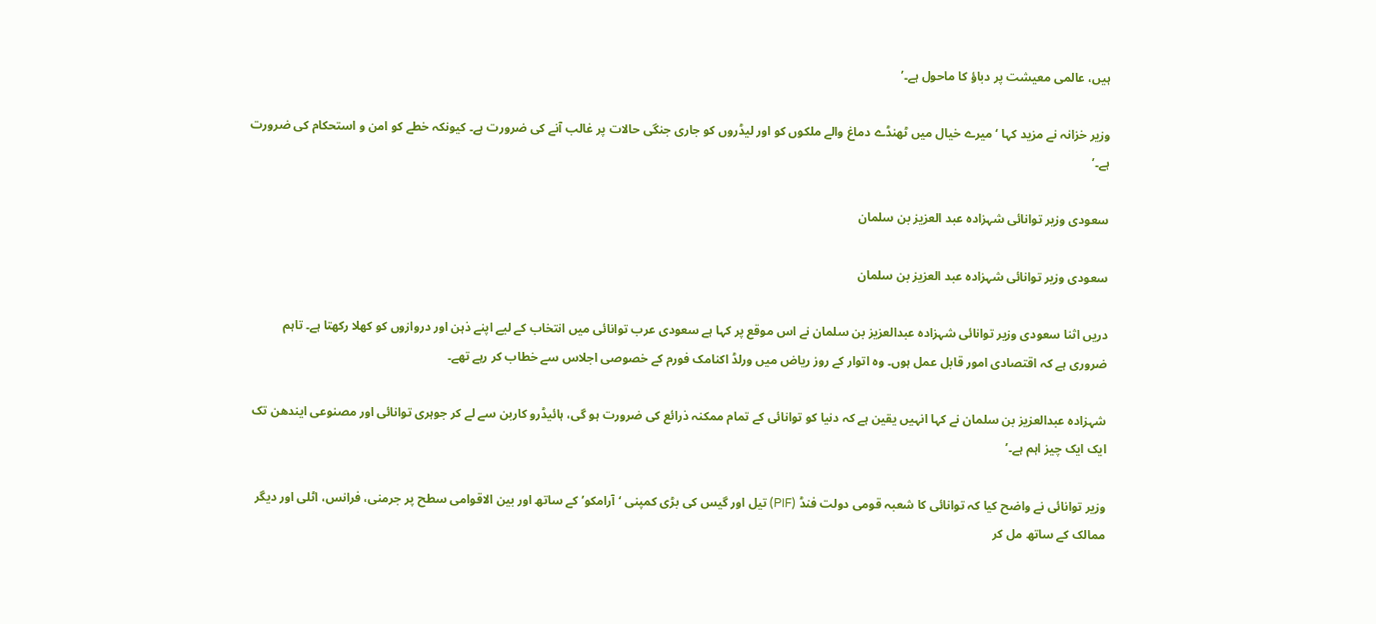ہیں، عالمی معیشت پر دباؤ کا ماحول ہے۔’

وزیر خزانہ نے مزید کہا ‘ میرے خیال میں ٹھنڈے دماغ والے ملکوں کو اور لیڈروں کو جاری جنگی حالات پر غالب آنے کی ضرورت ہے۔ کیونکہ خطے کو امن و استحکام کی ضرورت ہے۔’

سعودی وزیر توانائی شہزادہ عبد العزیز بن سلمان

سعودی وزیر توانائی شہزادہ عبد العزیز بن سلمان

دریں اثنا سعودی وزیر توانائی شہزادہ عبدالعزیز بن سلمان نے اس موقع پر کہا ہے سعودی عرب توانائی میں انتخاب کے لیے اپنے ذہن اور دروازوں کو کھلا رکھتا ہے۔ تاہم ضروری ہے کہ اقتصادی امور قابل عمل ہوں۔ وہ اتوار کے روز ریاض میں ورلڈ اکنامک فورم کے خصوصی اجلاس سے خطاب کر رہے تھے۔

شہزادہ عبدالعزیز بن سلمان نے کہا انہیں یقین ہے کہ دنیا کو توانائی کے تمام ممکنہ ذرائع کی ضرورت ہو گی، ہائیڈرو کاربن سے لے کر جوہری توانائی اور مصنوعی ایندھن تک ایک ایک چیز اہم ہے۔’

وزیر توانائی نے واضح کیا کہ توانائی کا شعبہ قومی دولت فنڈ (PIF) تیل اور گیس کی بڑی کمپنی ‘آرامکو’ کے ساتھ اور بین الاقوامی سطح پر جرمنی، فرانس، اٹلی اور دیگر ممالک کے ساتھ مل کر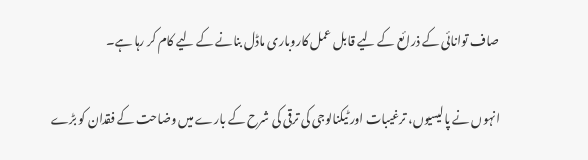صاف توانائی کے ذرائع کے لیے قابل عمل کاروباری ماڈل بنانے کے لیے کام کر رہا ہے۔

انہوں نے پالیسیوں، ترغیبات اور ٹیکنالوجی کی ترقی کی شرح کے بارے میں وضاحت کے فقدان کو بڑے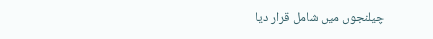چیلنجوں میں شامل قرار دیا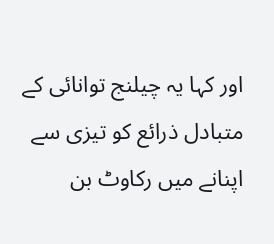اور کہا یہ چیلنج توانائی کے متبادل ذرائع کو تیزی سے اپنانے میں رکاوٹ بن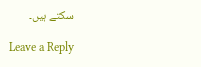سکتے ہیں۔

Leave a Reply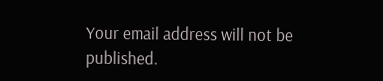Your email address will not be published.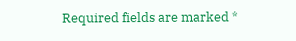Required fields are marked *